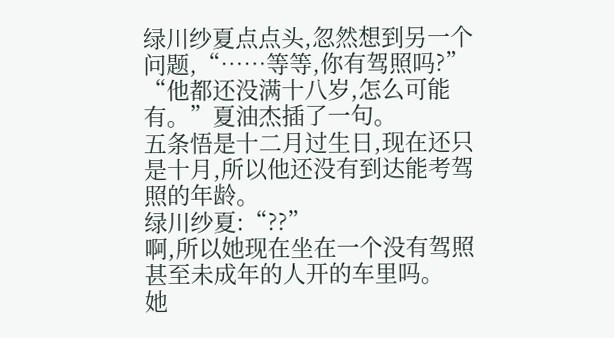绿川纱夏点点头,忽然想到另一个问题,“……等等,你有驾照吗?”
“他都还没满十八岁,怎么可能有。”夏油杰插了一句。
五条悟是十二月过生日,现在还只是十月,所以他还没有到达能考驾照的年龄。
绿川纱夏:“??”
啊,所以她现在坐在一个没有驾照甚至未成年的人开的车里吗。
她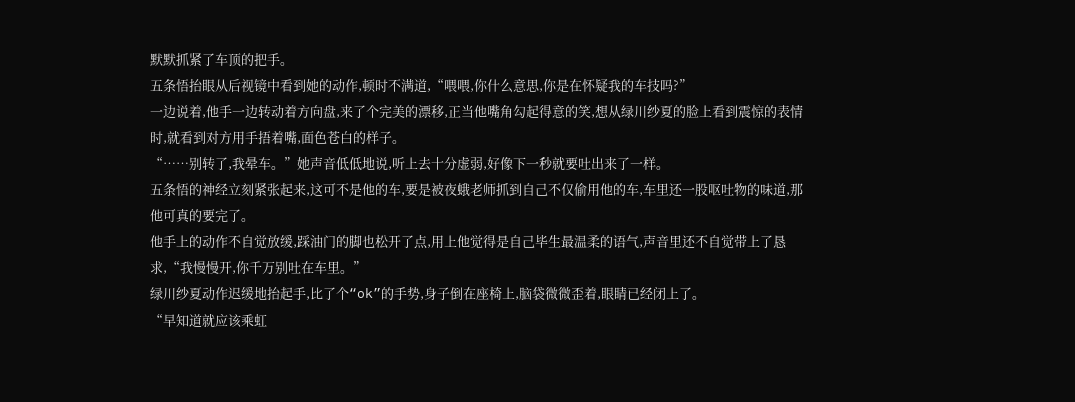默默抓紧了车顶的把手。
五条悟抬眼从后视镜中看到她的动作,顿时不满道,“喂喂,你什么意思,你是在怀疑我的车技吗?”
一边说着,他手一边转动着方向盘,来了个完美的漂移,正当他嘴角勾起得意的笑,想从绿川纱夏的脸上看到震惊的表情时,就看到对方用手捂着嘴,面色苍白的样子。
“……别转了,我晕车。”她声音低低地说,听上去十分虚弱,好像下一秒就要吐出来了一样。
五条悟的神经立刻紧张起来,这可不是他的车,要是被夜蛾老师抓到自己不仅偷用他的车,车里还一股呕吐物的味道,那他可真的要完了。
他手上的动作不自觉放缓,踩油门的脚也松开了点,用上他觉得是自己毕生最温柔的语气,声音里还不自觉带上了恳求,“我慢慢开,你千万别吐在车里。”
绿川纱夏动作迟缓地抬起手,比了个“ok”的手势,身子倒在座椅上,脑袋微微歪着,眼睛已经闭上了。
“早知道就应该乘虹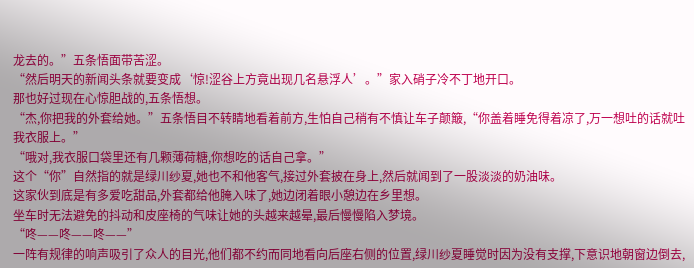龙去的。”五条悟面带苦涩。
“然后明天的新闻头条就要变成‘惊!涩谷上方竟出现几名悬浮人’。”家入硝子冷不丁地开口。
那也好过现在心惊胆战的,五条悟想。
“杰,你把我的外套给她。”五条悟目不转睛地看着前方,生怕自己稍有不慎让车子颠簸,“你盖着睡免得着凉了,万一想吐的话就吐我衣服上。”
“哦对,我衣服口袋里还有几颗薄荷糖,你想吃的话自己拿。”
这个“你”自然指的就是绿川纱夏,她也不和他客气,接过外套披在身上,然后就闻到了一股淡淡的奶油味。
这家伙到底是有多爱吃甜品,外套都给他腌入味了,她边闭着眼小憩边在乡里想。
坐车时无法避免的抖动和皮座椅的气味让她的头越来越晕,最后慢慢陷入梦境。
“咚——咚——咚——”
一阵有规律的响声吸引了众人的目光,他们都不约而同地看向后座右侧的位置,绿川纱夏睡觉时因为没有支撑,下意识地朝窗边倒去,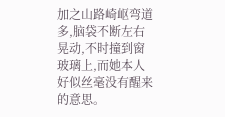加之山路崎岖弯道多,脑袋不断左右晃动,不时撞到窗玻璃上,而她本人好似丝毫没有醒来的意思。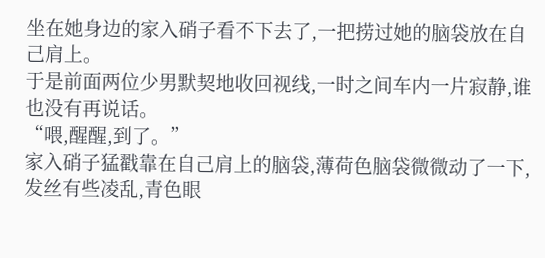坐在她身边的家入硝子看不下去了,一把捞过她的脑袋放在自己肩上。
于是前面两位少男默契地收回视线,一时之间车内一片寂静,谁也没有再说话。
“喂,醒醒,到了。”
家入硝子猛戳靠在自己肩上的脑袋,薄荷色脑袋微微动了一下,发丝有些凌乱,青色眼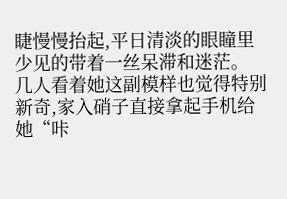睫慢慢抬起,平日清淡的眼瞳里少见的带着一丝呆滞和迷茫。
几人看着她这副模样也觉得特别新奇,家入硝子直接拿起手机给她“咔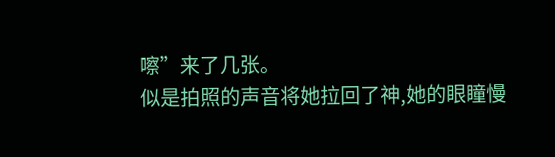嚓”来了几张。
似是拍照的声音将她拉回了神,她的眼瞳慢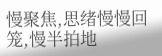慢聚焦,思绪慢慢回笼,慢半拍地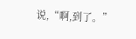说,“啊,到了。”